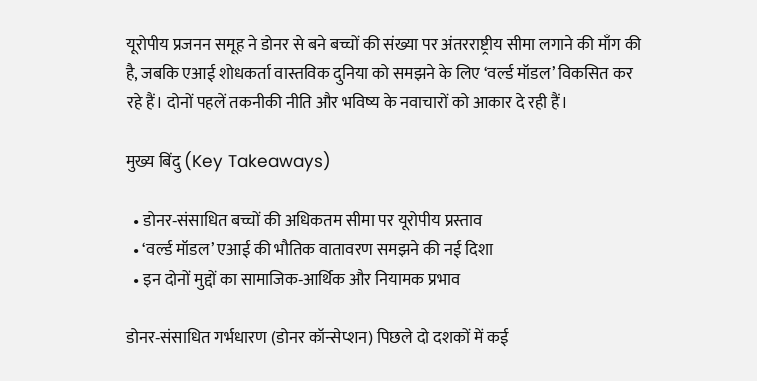यूरोपीय प्रजनन समूह ने डोनर से बने बच्चों की संख्या पर अंतरराष्ट्रीय सीमा लगाने की माँग की है, जबकि एआई शोधकर्ता वास्तविक दुनिया को समझने के लिए ‘वर्ल्ड मॉडल’ विकसित कर रहे हैं। दोनों पहलें तकनीकी नीति और भविष्य के नवाचारों को आकार दे रही हैं।

मुख्य बिंदु (Key Takeaways)

  • डोनर‑संसाधित बच्चों की अधिकतम सीमा पर यूरोपीय प्रस्ताव
  • ‘वर्ल्ड मॉडल’ एआई की भौतिक वातावरण समझने की नई दिशा
  • इन दोनों मुद्दों का सामाजिक‑आर्थिक और नियामक प्रभाव

डोनर‑संसाधित गर्भधारण (डोनर कॉन्सेप्शन) पिछले दो दशकों में कई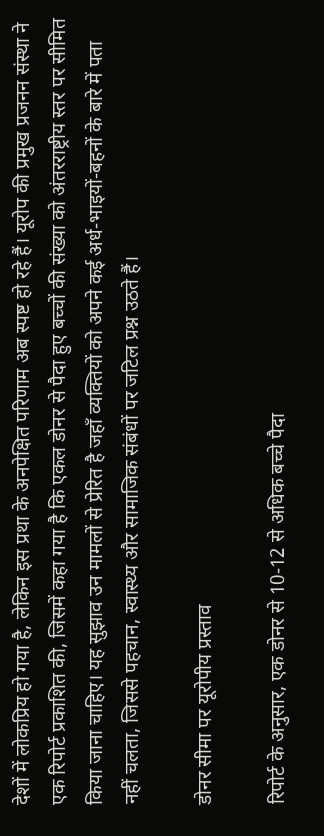देशों में लोकप्रिय हो गया है, लेकिन इस प्रथा के अनपेक्षित परिणाम अब स्पष्ट हो रहे हैं। यूरोप की प्रमुख प्रजनन संस्था ने एक रिपोर्ट प्रकाशित की, जिसमें कहा गया है कि एकल डोनर से पैदा हुए बच्चों की संख्या को अंतरराष्ट्रीय स्तर पर सीमित किया जाना चाहिए। यह सुझाव उन मामलों से प्रेरित है जहाँ व्यक्तियों को अपने कई अर्ध‑भाइयों‑बहनों के बारे में पता नहीं चलता, जिससे पहचान, स्वास्थ्य और सामाजिक संबंधों पर जटिल प्रश्न उठते हैं।

डोनर सीमा पर यूरोपीय प्रस्ताव

रिपोर्ट के अनुसार, एक डोनर से 10‑12 से अधिक बच्चे पैदा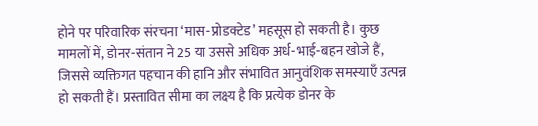होने पर परिवारिक संरचना ‘मास‑प्रोडक्टेड’ महसूस हो सकती है। कुछ मामलों में, डोनर‑संतान ने 25 या उससे अधिक अर्ध‑भाई‑बहन खोजे हैं, जिससे व्यक्तिगत पहचान की हानि और संभावित आनुवंशिक समस्याएँ उत्पन्न हो सकती हैं। प्रस्तावित सीमा का लक्ष्य है कि प्रत्येक डोनर के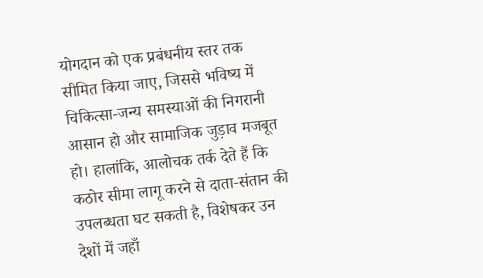योगदान को एक प्रबंधनीय स्तर तक सीमित किया जाए, जिससे भविष्य में चिकित्सा‑जन्य समस्याओं की निगरानी आसान हो और सामाजिक जुड़ाव मजबूत हो। हालांकि, आलोचक तर्क देते हैं कि कठोर सीमा लागू करने से दाता‑संतान की उपलब्धता घट सकती है, विशेषकर उन देशों में जहाँ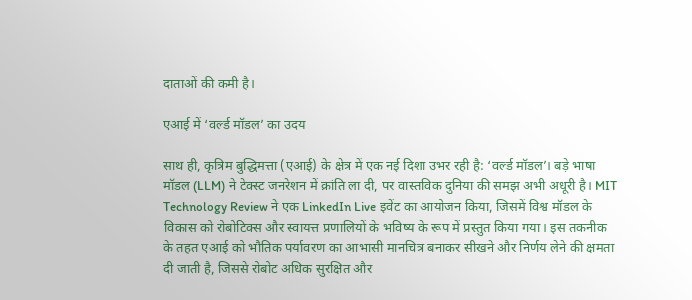दाताओं की कमी है।

एआई में ‘वर्ल्ड मॉडल’ का उदय

साथ ही, कृत्रिम बुद्धिमत्ता (एआई) के क्षेत्र में एक नई दिशा उभर रही है: ‘वर्ल्ड मॉडल’। बड़े भाषा मॉडल (LLM) ने टेक्स्ट जनरेशन में क्रांति ला दी, पर वास्तविक दुनिया की समझ अभी अधूरी है। MIT Technology Review ने एक LinkedIn Live इवेंट का आयोजन किया, जिसमें विश्व मॉडल के विकास को रोबोटिक्स और स्वायत्त प्रणालियों के भविष्य के रूप में प्रस्तुत किया गया। इस तकनीक के तहत एआई को भौतिक पर्यावरण का आभासी मानचित्र बनाकर सीखने और निर्णय लेने की क्षमता दी जाती है, जिससे रोबोट अधिक सुरक्षित और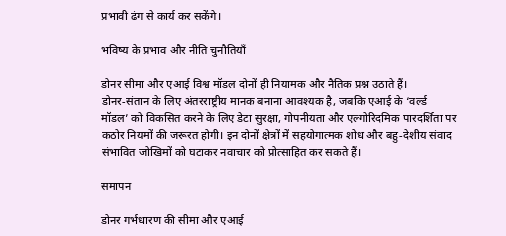प्रभावी ढंग से कार्य कर सकेंगे।

भविष्य के प्रभाव और नीति चुनौतियाँ

डोनर सीमा और एआई विश्व मॉडल दोनों ही नियामक और नैतिक प्रश्न उठाते हैं। डोनर‑संतान के लिए अंतरराष्ट्रीय मानक बनाना आवश्यक है, जबकि एआई के ‘वर्ल्ड मॉडल’ को विकसित करने के लिए डेटा सुरक्षा, गोपनीयता और एल्गोरिदमिक पारदर्शिता पर कठोर नियमों की जरूरत होगी। इन दोनों क्षेत्रों में सहयोगात्मक शोध और बहु‑देशीय संवाद संभावित जोखिमों को घटाकर नवाचार को प्रोत्साहित कर सकते हैं।

समापन

डोनर गर्भधारण की सीमा और एआई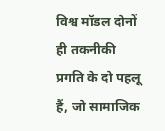विश्व मॉडल दोनों ही तकनीकी प्रगति के दो पहलू हैं, जो सामाजिक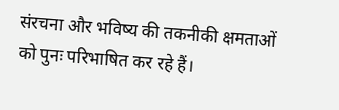संरचना और भविष्य की तकनीकी क्षमताओं को पुनः परिभाषित कर रहे हैं।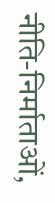नीति‑निर्माताओं,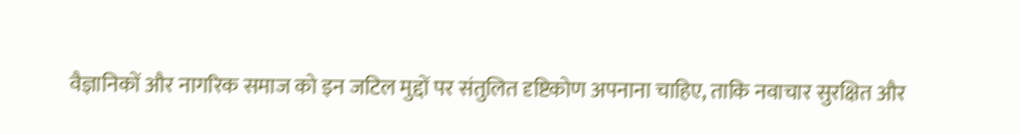वैज्ञानिकों और नागरिक समाज को इन जटिल मुद्दों पर संतुलित दृष्टिकोण अपनाना चाहिए, ताकि नवाचार सुरक्षित और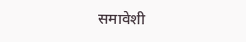समावेशी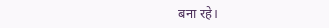बना रहे।